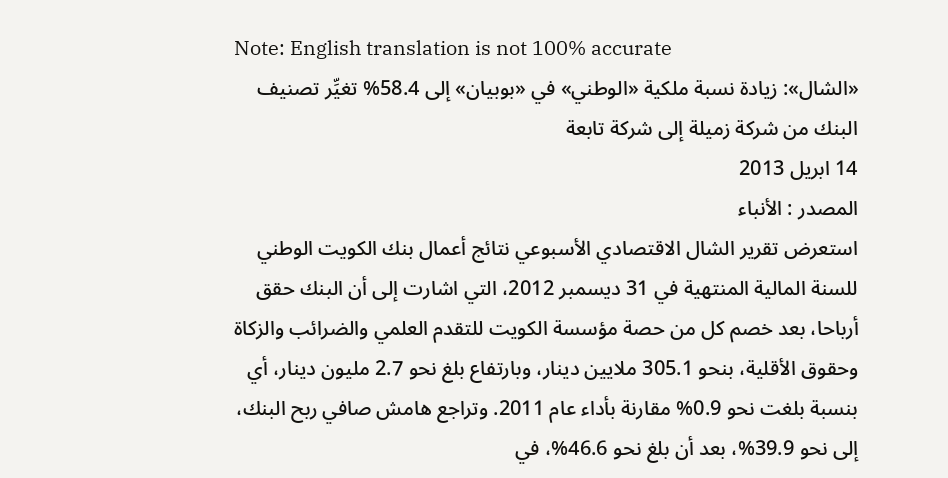Note: English translation is not 100% accurate
«الشال»: زيادة نسبة ملكية «الوطني» في «بوبيان» إلى 58.4% تغيِّر تصنيف البنك من شركة زميلة إلى شركة تابعة
14 ابريل 2013
المصدر : الأنباء
استعرض تقرير الشال الاقتصادي الأسبوعي نتائج أعمال بنك الكويت الوطني للسنة المالية المنتهية في 31 ديسمبر 2012، التي اشارت إلى أن البنك حقق أرباحا، بعد خصم كل من حصة مؤسسة الكويت للتقدم العلمي والضرائب والزكاة وحقوق الأقلية، بنحو 305.1 ملايين دينار، وبارتفاع بلغ نحو 2.7 مليون دينار، أي بنسبة بلغت نحو 0.9% مقارنة بأداء عام 2011. وتراجع هامش صافي ربح البنك، إلى نحو 39.9%، بعد أن بلغ نحو 46.6%، في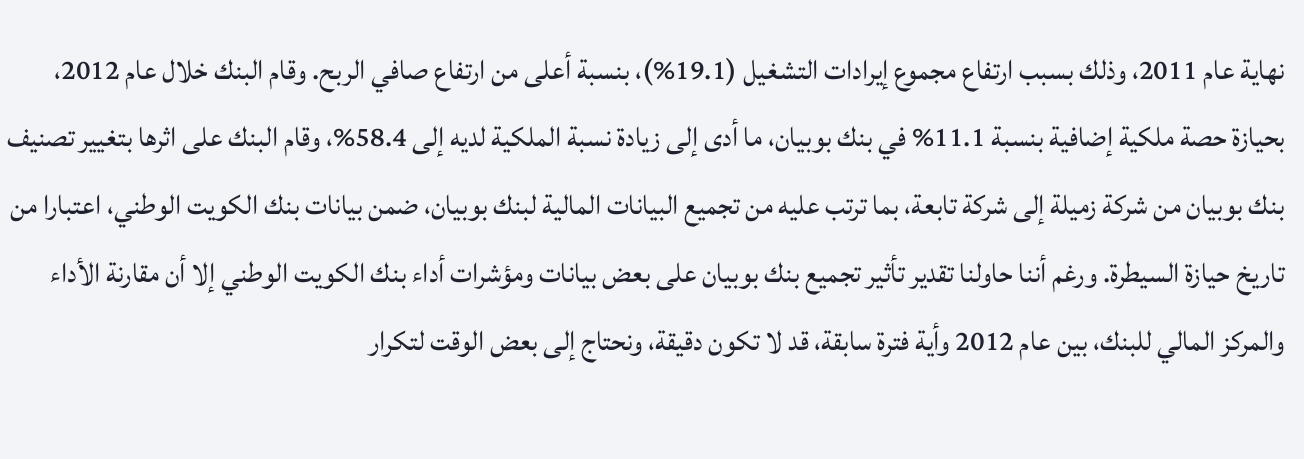نهاية عام 2011، وذلك بسبب ارتفاع مجموع إيرادات التشغيل (19.1%)، بنسبة أعلى من ارتفاع صافي الربح. وقام البنك خلال عام 2012، بحيازة حصة ملكية إضافية بنسبة 11.1% في بنك بوبيان، ما أدى إلى زيادة نسبة الملكية لديه إلى 58.4%، وقام البنك على اثرها بتغيير تصنيف بنك بوبيان من شركة زميلة إلى شركة تابعة، بما ترتب عليه من تجميع البيانات المالية لبنك بوبيان، ضمن بيانات بنك الكويت الوطني، اعتبارا من تاريخ حيازة السيطرة. ورغم أننا حاولنا تقدير تأثير تجميع بنك بوبيان على بعض بيانات ومؤشرات أداء بنك الكويت الوطني إلا أن مقارنة الأداء والمركز المالي للبنك، بين عام 2012 وأية فترة سابقة، قد لا تكون دقيقة، ونحتاج إلى بعض الوقت لتكرار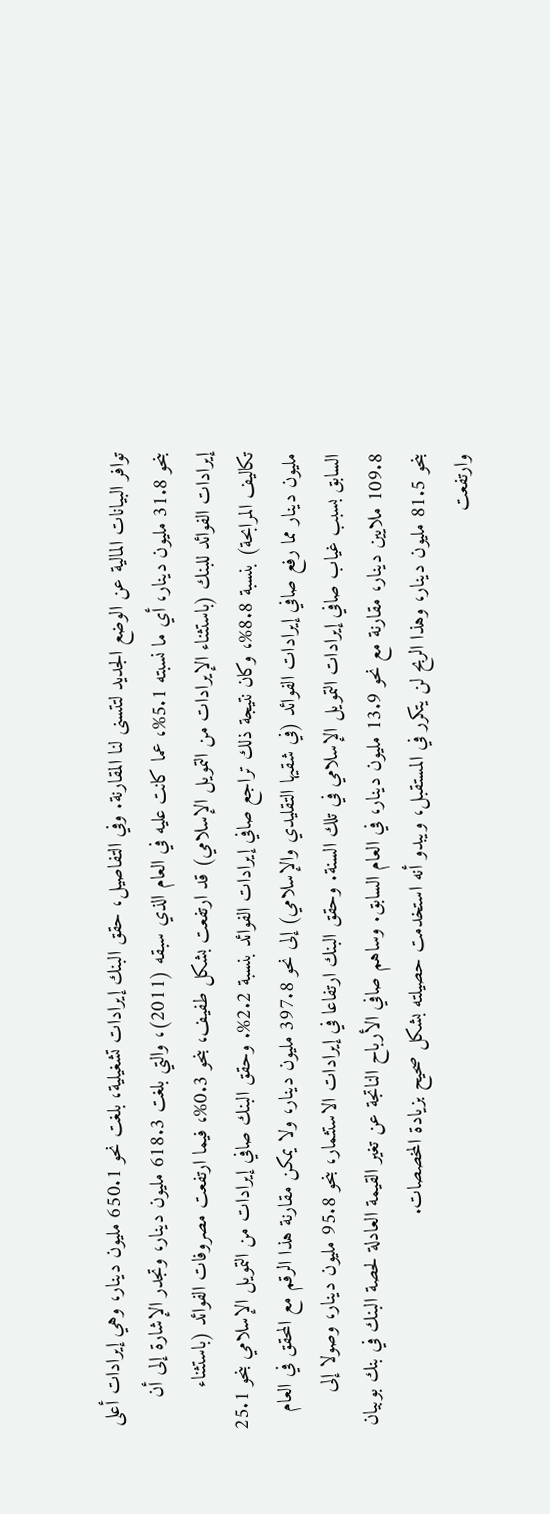توافر البيانات المالية عن الوضع الجديد لتتسنى لنا المقارنة. وفي التفاصيل، حقق البنك إيرادات تشغيلية، بلغت نحو 650.1 مليون دينار، وهي إيرادات أعلى بنحو 31.8 مليون دينار، أي ما نسبته 5.1%، عما كانت عليه في العام الذي سبقه (2011)، والتي بلغت 618.3 مليون دينار، وتجدر الإشارة إلى أن إيرادات الفوائد للبنك (باستثناء الإيرادات من التمويل الإسلامي) قد ارتفعت بشكل طفيف، بنحو 0.3%، فيما ارتفعت مصروفات الفوائد (باستثناء تكاليف المرابحة) بنسبة 8.8%، وكان نتيجة ذلك تراجع صافي إيرادات الفوائد بنسبة 2.2%. وحقق البنك صافي إيرادات من التمويل الإسلامي بنحو 25.1 مليون دينار مما رفع صافي إيرادات الفوائد (في شقيها التقليدي والإسلامي) إلى نحو 397.8 مليون دينار، ولا يمكن مقارنة هذا الرقم مع المحقق في العام السابق بسبب غياب صافي إيرادات التمويل الإسلامي في تلك السنة. وحقق البنك ارتفاعا في إيرادات الاستثمار، بنحو 95.8 مليون دينار، وصولا إلى 109.8 ملايين دينار، مقارنة مع نحو 13.9 مليون دينار، في العام السابق. وساهم صافي الأرباح الناتجة عن تغير القيمة العادلة لحصة البنك في بنك بوبيان بنحو 81.5 مليون دينار، وهذا الربح لن يتكرر في المستقبل، ويبدو أنه استخدمت حصيلته بشكل صحيح بزيادة المخصصات.
وارتفعت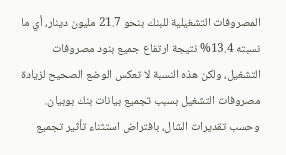المصروفات التشغيلية للبنك بنحو 21.7 مليون دينار، أي ما نسبته 13.4% نتيجة ارتفاع جميع بنود مصروفات التشغيل، ولكن هذه النسبة لا تعكس الوضع الصحيح لزيادة مصروفات التشغيل بسبب تجميع بيانات بنك بوبيان. وحسب تقديرات الشال، بافتراض استثناء تأثير تجميع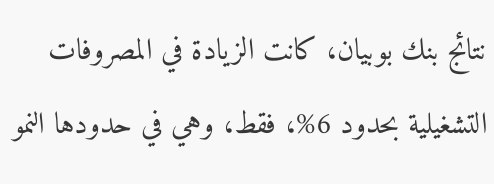نتائج بنك بوبيان، كانت الزيادة في المصروفات التشغيلية بحدود 6%، فقط، وهي في حدودها النمو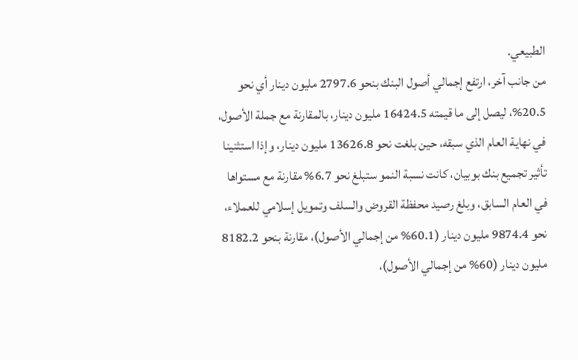الطبيعي.
من جانب آخر، ارتفع إجمالي أصول البنك بنحو 2797.6 مليون دينار أي نحو 20.5%، ليصل إلى ما قيمته 16424.5 مليون دينار، بالمقارنة مع جملة الأصول، في نهاية العام الذي سبقه، حين بلغت نحو 13626.8 مليون دينار، وإذا استثنينا تأثير تجميع بنك بوبيان، كانت نسبة النمو ستبلغ نحو 6.7% مقارنة مع مستواها في العام السابق، وبلغ رصيد محفظة القروض والسلف وتمويل إسلامي للعملاء، نحو 9874.4 مليون دينار (60.1% من إجمالي الأصول)، مقارنة بنحو 8182.2 مليون دينار (60% من إجمالي الأصول)،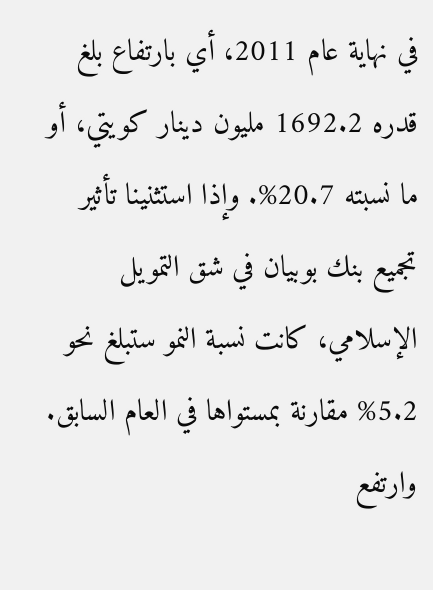في نهاية عام 2011، أي بارتفاع بلغ قدره 1692.2 مليون دينار كويتي، أو ما نسبته 20.7%. وإذا استثنينا تأثير تجميع بنك بوبيان في شق التمويل الإسلامي، كانت نسبة النمو ستبلغ نحو 5.2% مقارنة بمستواها في العام السابق. وارتفع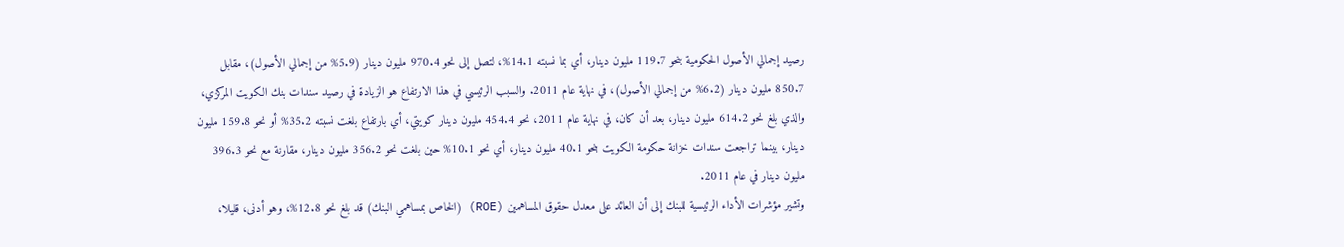رصيد إجمالي الأصول الحكومية بنحو 119.7 مليون دينار، أي بما نسبته 14.1%، لتصل إلى نحو 970.4 مليون دينار (5.9% من إجمالي الأصول)، مقابل 850.7 مليون دينار (6.2% من إجمالي الأصول)، في نهاية عام 2011. والسبب الرئيسي في هذا الارتفاع هو الزيادة في رصيد سندات بنك الكويت المركزي، والذي بلغ نحو 614.2 مليون دينار، بعد أن كان، في نهاية عام 2011، نحو 454.4 مليون دينار كويتي، أي بارتفاع بلغت نسبته 35.2% أو نحو 159.8 مليون دينار، بينما تراجعت سندات خزانة حكومة الكويت بنحو 40.1 مليون دينار، أي نحو 10.1% حين بلغت نحو 356.2 مليون دينار، مقارنة مع نحو 396.3 مليون دينار في عام 2011.
وتشير مؤشرات الأداء الرئيسية للبنك إلى أن العائد على معدل حقوق المساهمين (ROE) (الخاص بمساهمي البنك) قد بلغ نحو 12.8%، وهو أدنى، قليلا،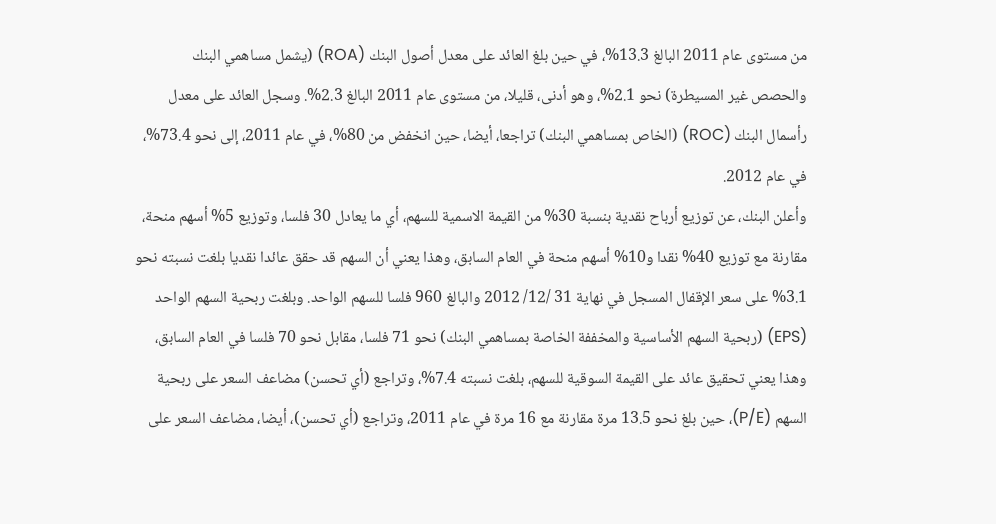من مستوى عام 2011 البالغ 13.3%، في حين بلغ العائد على معدل أصول البنك (ROA) (يشمل مساهمي البنك والحصص غير المسيطرة) نحو 2.1%، وهو أدنى، قليلا، من مستوى عام 2011 البالغ 2.3%. وسجل العائد على معدل رأسمال البنك (ROC) (الخاص بمساهمي البنك) تراجعا، أيضا، حين انخفض من 80%، في عام 2011، إلى نحو 73.4%، في عام 2012.
وأعلن البنك، عن توزيع أرباح نقدية بنسبة 30% من القيمة الاسمية للسهم، أي ما يعادل 30 فلسا، وتوزيع 5% أسهم منحة، مقارنة مع توزيع 40% نقدا و10% أسهم منحة في العام السابق، وهذا يعني أن السهم قد حقق عائدا نقديا بلغت نسبته نحو 3.1% على سعر الإقفال المسجل في نهاية 31 /12/ 2012 والبالغ 960 فلسا للسهم الواحد. وبلغت ربحية السهم الواحد (EPS) (ربحية السهم الأساسية والمخففة الخاصة بمساهمي البنك) نحو 71 فلسا، مقابل نحو 70 فلسا في العام السابق، وهذا يعني تحقيق عائد على القيمة السوقية للسهم، بلغت نسبته 7.4%، وتراجع (أي تحسن) مضاعف السعر على ربحية السهم (P/E)، حين بلغ نحو 13.5 مرة مقارنة مع 16 مرة في عام 2011، وتراجع (أي تحسن)، أيضا، مضاعف السعر على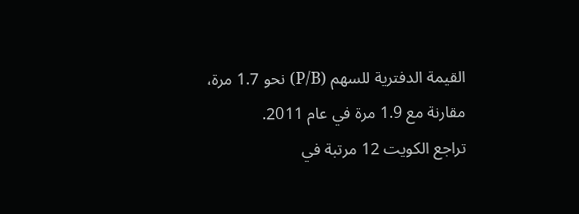القيمة الدفترية للسهم (P/B) نحو 1.7 مرة، مقارنة مع 1.9 مرة في عام 2011.
تراجع الكويت 12 مرتبة في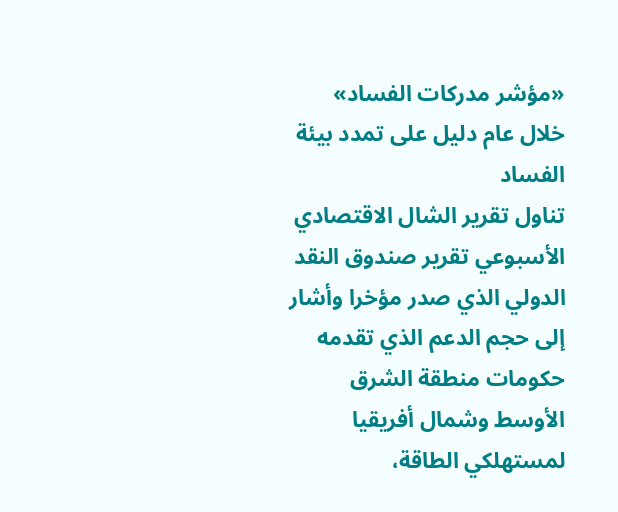«مؤشر مدركات الفساد» خلال عام دليل على تمدد بيئة الفساد
تناول تقرير الشال الاقتصادي الأسبوعي تقرير صندوق النقد الدولي الذي صدر مؤخرا وأشار إلى حجم الدعم الذي تقدمه حكومات منطقة الشرق الأوسط وشمال أفريقيا لمستهلكي الطاقة،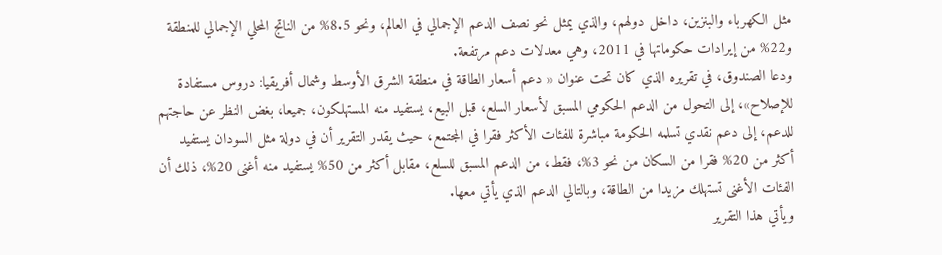مثل الكهرباء والبنزين، داخل دولهم، والذي يمثل نحو نصف الدعم الإجمالي في العالم، ونحو 8.5% من الناتج المحلي الإجمالي للمنطقة و22% من إيرادات حكوماتها في 2011، وهي معدلات دعم مرتفعة.
ودعا الصندوق، في تقريره الذي كان تحت عنوان « دعم أسعار الطاقة في منطقة الشرق الأوسط وشمال أفريقيا: دروس مستفادة للإصلاح»، إلى التحول من الدعم الحكومي المسبق لأسعار السلع، قبل البيع، يستفيد منه المستهلكون، جميعا، بغض النظر عن حاجتهم للدعم، إلى دعم نقدي تسلمه الحكومة مباشرة للفئات الأكثر فقرا في المجتمع، حيث يقدر التقرير أن في دولة مثل السودان يستفيد أكثر من 20% فقرا من السكان من نحو 3%، فقط، من الدعم المسبق للسلع، مقابل أكثر من 50% يستفيد منه أغنى 20%، ذلك أن الفئات الأغنى تستهلك مزيدا من الطاقة، وبالتالي الدعم الذي يأتي معها.
ويأتي هذا التقرير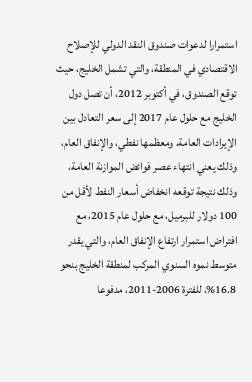استمرارا لدعوات صندوق النقد الدولي للإصلاح الاقتصادي في المنطقة، والتي تشمل الخليج، حيث توقع الصندوق، في أكتوبر 2012، أن تصل دول الخليج مع حلول عام 2017 إلى سعر التعادل بين الإيرادات العامة، ومعظمها نفطي، والإنفاق العام، وذلك يعني انتهاء عصر فوائض الموازنة العامة، وذلك نتيجة توقعه انخفاض أسعار النفط لأقل من 100 دولار للبرميل، مع حلول عام 2015، مع افتراض استمرار ارتفاع الإنفاق العام، والتي يقدر متوسط نموه السنوي المركب لمنطقة الخليج بنحو 16.8%، للفترة 2006-2011، مدفوعا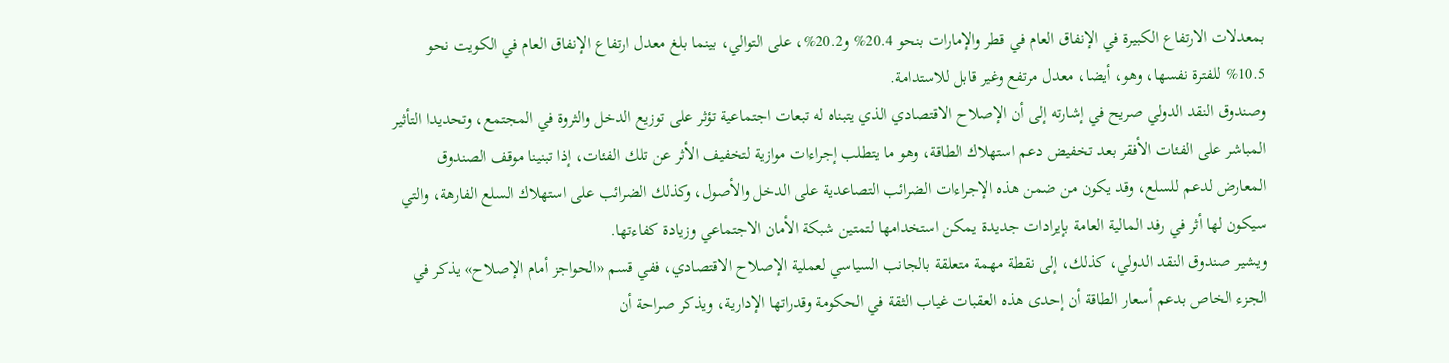بمعدلات الارتفاع الكبيرة في الإنفاق العام في قطر والإمارات بنحو 20.4% و20.2%، على التوالي، بينما بلغ معدل ارتفاع الإنفاق العام في الكويت نحو 10.5% للفترة نفسها، وهو، أيضا، معدل مرتفع وغير قابل للاستدامة.
وصندوق النقد الدولي صريح في إشارته إلى أن الإصلاح الاقتصادي الذي يتبناه له تبعات اجتماعية تؤثر على توزيع الدخل والثروة في المجتمع، وتحديدا التأثير المباشر على الفئات الأفقر بعد تخفيض دعم استهلاك الطاقة، وهو ما يتطلب إجراءات موازية لتخفيف الأثر عن تلك الفئات، إذا تبنينا موقف الصندوق المعارض لدعم للسلع، وقد يكون من ضمن هذه الإجراءات الضرائب التصاعدية على الدخل والأصول، وكذلك الضرائب على استهلاك السلع الفارهة، والتي سيكون لها أثر في رفد المالية العامة بإيرادات جديدة يمكن استخدامها لتمتين شبكة الأمان الاجتماعي وزيادة كفاءتها.
ويشير صندوق النقد الدولي، كذلك، إلى نقطة مهمة متعلقة بالجانب السياسي لعملية الإصلاح الاقتصادي، ففي قسم «الحواجز أمام الإصلاح» يذكر في الجزء الخاص بدعم أسعار الطاقة أن إحدى هذه العقبات غياب الثقة في الحكومة وقدراتها الإدارية، ويذكر صراحة أن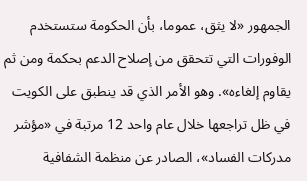الجمهور «لا يثق، عموما، بأن الحكومة ستستخدم الوفورات التي تتحقق من إصلاح الدعم بحكمة ومن ثم يقاوم إلغاءه». وهو الأمر الذي قد ينطبق على الكويت في ظل تراجعها خلال عام واحد 12 مرتبة في «مؤشر مدركات الفساد»، الصادر عن منظمة الشفافية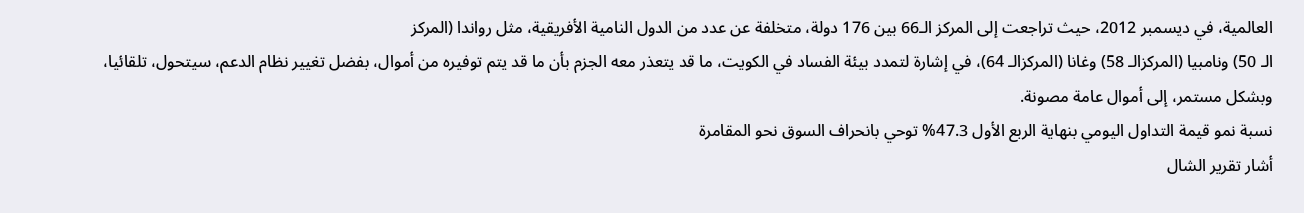العالمية، في ديسمبر 2012، حيث تراجعت إلى المركز الـ66 بين 176 دولة، متخلفة عن عدد من الدول النامية الأفريقية، مثل رواندا (المركز
الـ 50) ونامبيا (المركزالـ 58) وغانا (المركزالـ 64)، في إشارة لتمدد بيئة الفساد في الكويت، ما قد يتعذر معه الجزم بأن ما قد يتم توفيره من أموال، بفضل تغيير نظام الدعم، سيتحول، تلقائيا، وبشكل مستمر، إلى أموال عامة مصونة.
نسبة نمو قيمة التداول اليومي بنهاية الربع الأول 47.3% توحي بانحراف السوق نحو المقامرة
أشار تقرير الشال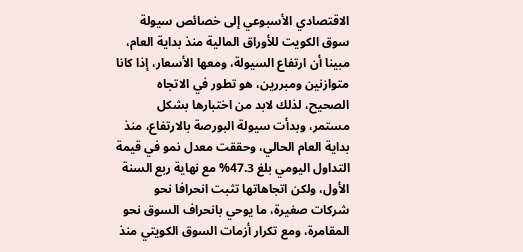الاقتصادي الأسبوعي إلى خصائص سيولة سوق الكويت للأوراق المالية منذ بداية العام، مبينا أن ارتفاع السيولة، ومعها الأسعار، إذا كانا متوازنين ومبررين، هو تطور في الاتجاه الصحيح، لذلك لابد من اختبارها بشكل مستمر، وبدأت سيولة البورصة بالارتفاع، منذ بداية العام الحالي، وحققت معدل نمو في قيمة التداول اليومي بلغ 47.3% مع نهاية ربع السنة الأول، ولكن اتجاهاتها تثبت انحرافا نحو شركات صغيرة، ما يوحي بانحراف السوق نحو المقامرة، ومع تكرار أزمات السوق الكويتي منذ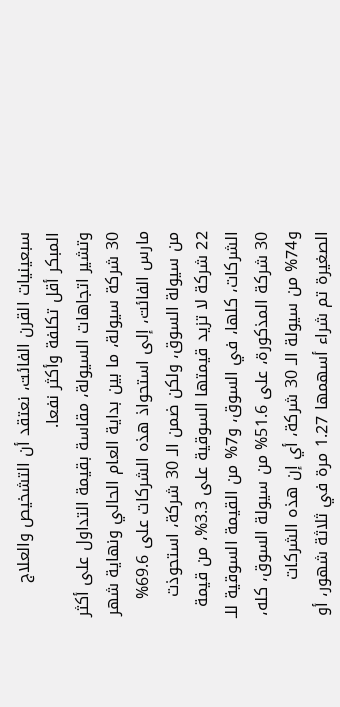سبعينيات القرن الفائت، نعتقد أن التشخيص والعلاج المبكر أقل تكلفة وأكثر نفعا.
وتشير اتجاهات السيولة، مقاسة بقيمة التداول على أكثر 30 شركة سيولة، ما بين بداية العام الحالي ونهاية شهر مارس الفائت، إلى استحواذ هذه الشركات على 69.6% من سيولة السوق، ولكن ضمن الـ 30 شركة، استحوذت 22 شركة لا تزيد قيمتها السوقية على 3.3%، من قيمة الشركات، كلها، في السوق، و7% من القيمة السوقية للـ 30 شركة المذكورة، على 51.6% من سيولة السوق، كله، و74% من سيولة الـ 30 شركة، أي إن هذه الشركات الصغيرة تم شراء أسهمها 1.27 مرة في ثلاثة شهور، أو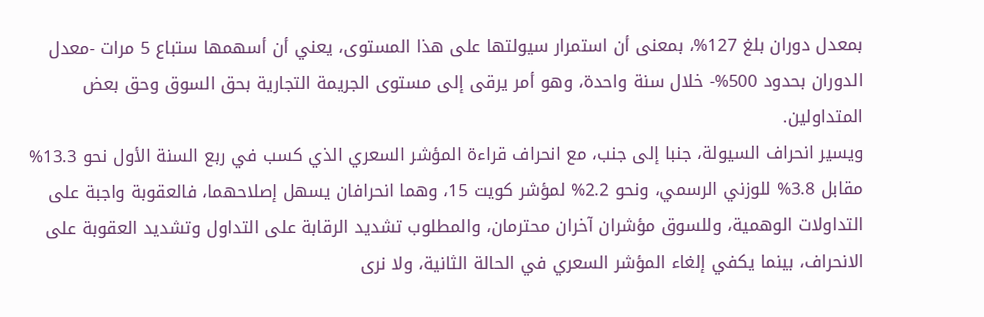بمعدل دوران بلغ 127%، بمعنى أن استمرار سيولتها على هذا المستوى، يعني أن أسهمها ستباع 5 مرات -معدل الدوران بحدود 500%- خلال سنة واحدة، وهو أمر يرقى إلى مستوى الجريمة التجارية بحق السوق وحق بعض المتداولين.
ويسير انحراف السيولة، جنبا إلى جنب، مع انحراف قراءة المؤشر السعري الذي كسب في ربع السنة الأول نحو 13.3% مقابل 3.8% للوزني الرسمي، ونحو 2.2% لمؤشر كويت 15، وهما انحرافان يسهل إصلاحهما، فالعقوبة واجبة على التداولات الوهمية، وللسوق مؤشران آخران محترمان، والمطلوب تشديد الرقابة على التداول وتشديد العقوبة على الانحراف، بينما يكفي إلغاء المؤشر السعري في الحالة الثانية، ولا نرى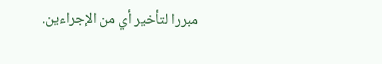مبررا لتأخير أي من الإجراءين.